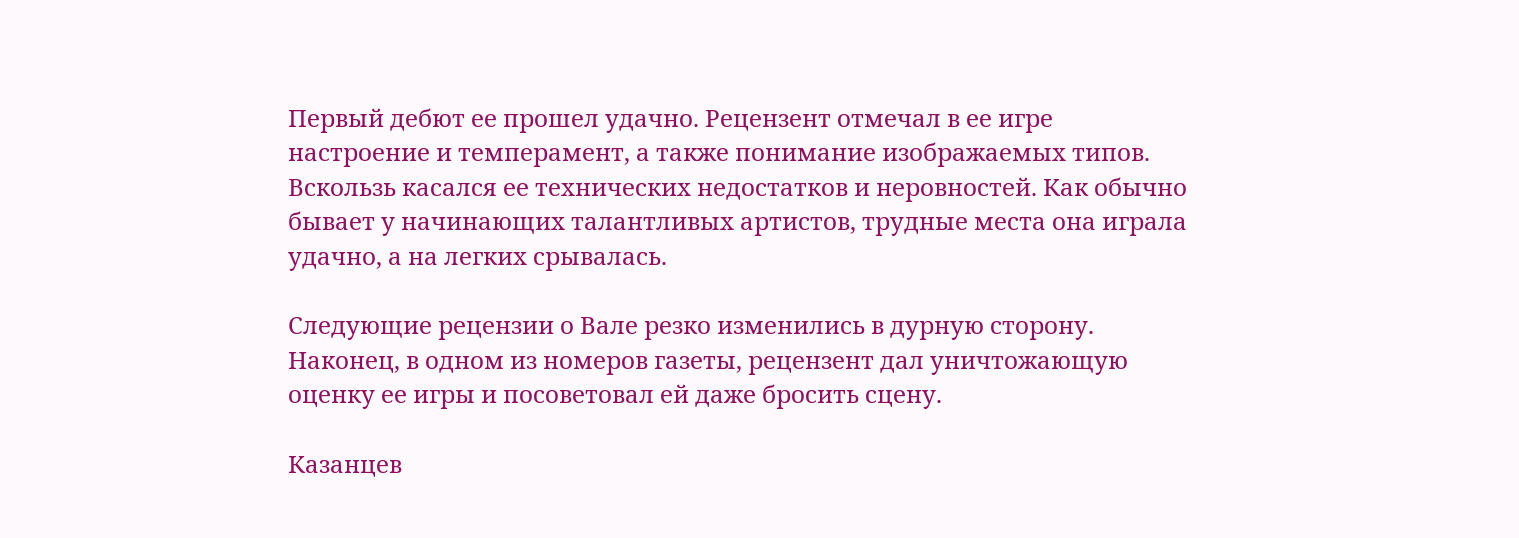Первый дебют ее прошел удачно. Рецензент отмечал в ее игре настроение и темперамент, а также понимание изображаемых типов. Вскользь касался ее технических недостатков и неровностей. Как обычно бывает у начинающих талантливых артистов, трудные места она играла удачно, а на легких срывалась.

Следующие рецензии о Вале резко изменились в дурную сторону. Наконец, в одном из номеров газеты, рецензент дал уничтожающую оценку ее игры и посоветовал ей даже бросить сцену.

Казанцев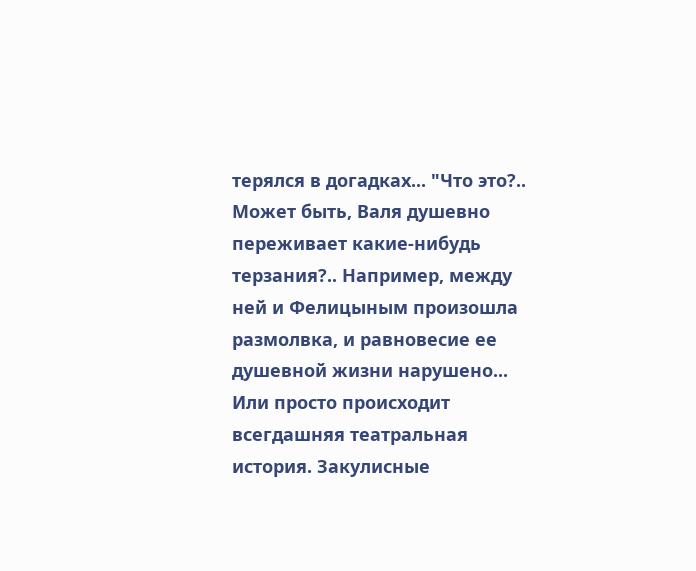терялся в догадках... "Что это?.. Может быть, Валя душевно переживает какие-нибудь терзания?.. Например, между ней и Фелицыным произошла размолвка, и равновесие ее душевной жизни нарушено... Или просто происходит всегдашняя театральная история. Закулисные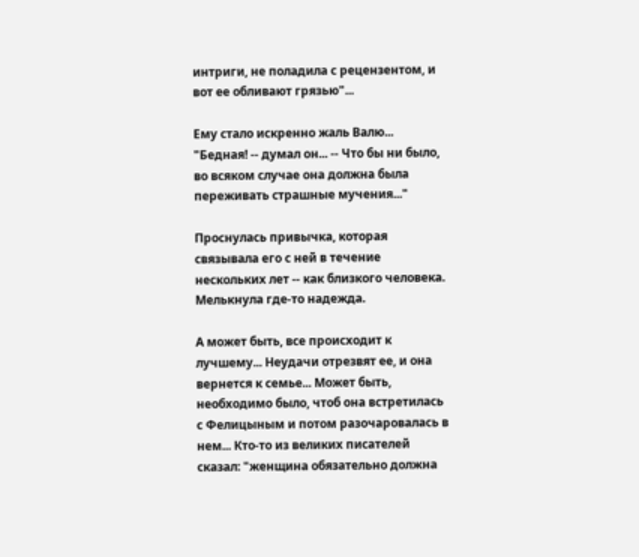интриги, не поладила с рецензентом, и вот ее обливают грязью"...

Ему стало искренно жаль Валю... "Бедная! -- думал он... -- Что бы ни было, во всяком случае она должна была переживать страшные мучения..."

Проснулась привычка, которая связывала его с ней в течение нескольких лет -- как близкого человека. Мелькнула где-то надежда.

А может быть, все происходит к лучшему... Неудачи отрезвят ее, и она вернется к семье... Может быть, необходимо было, чтоб она встретилась с Фелицыным и потом разочаровалась в нем... Кто-то из великих писателей сказал: "женщина обязательно должна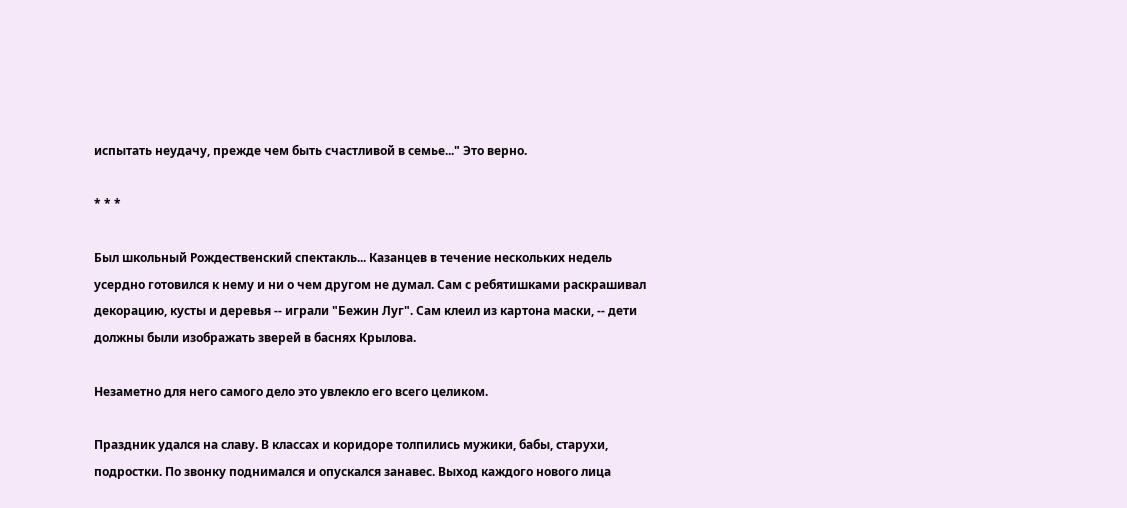испытать неудачу, прежде чем быть счастливой в семье..." Это верно.

* * *

Был школьный Рождественский спектакль... Казанцев в течение нескольких недель усердно готовился к нему и ни о чем другом не думал. Сам с ребятишками раскрашивал декорацию, кусты и деревья -- играли "Бежин Луг". Сам клеил из картона маски, -- дети должны были изображать зверей в баснях Крылова.

Незаметно для него самого дело это увлекло его всего целиком.

Праздник удался на славу. В классах и коридоре толпились мужики, бабы, старухи, подростки. По звонку поднимался и опускался занавес. Выход каждого нового лица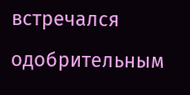встречался одобрительным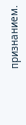признанием.